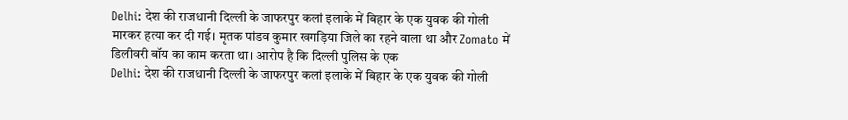Delhi: देश की राजधानी दिल्ली के जाफरपुर कलां इलाके में बिहार के एक युवक की गोली मारकर हत्या कर दी गई। मृतक पांडव कुमार खगड़िया जिले का रहने वाला था और Zomato में डिलीवरी बॉय का काम करता था। आरोप है कि दिल्ली पुलिस के एक
Delhi: देश की राजधानी दिल्ली के जाफरपुर कलां इलाके में बिहार के एक युवक की गोली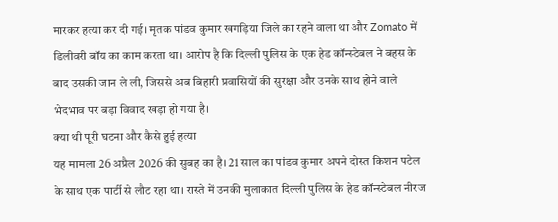मारकर हत्या कर दी गई। मृतक पांडव कुमार खगड़िया जिले का रहने वाला था और Zomato में डिलीवरी बॉय का काम करता था। आरोप है कि दिल्ली पुलिस के एक हेड कॉन्स्टेबल ने बहस के बाद उसकी जान ले ली, जिससे अब बिहारी प्रवासियों की सुरक्षा और उनके साथ होने वाले भेदभाव पर बड़ा विवाद खड़ा हो गया है।
क्या थी पूरी घटना और कैसे हुई हत्या
यह मामला 26 अप्रैल 2026 की सुबह का है। 21 साल का पांडव कुमार अपने दोस्त किशन पटेल के साथ एक पार्टी से लौट रहा था। रास्ते में उनकी मुलाकात दिल्ली पुलिस के हेड कॉन्स्टेबल नीरज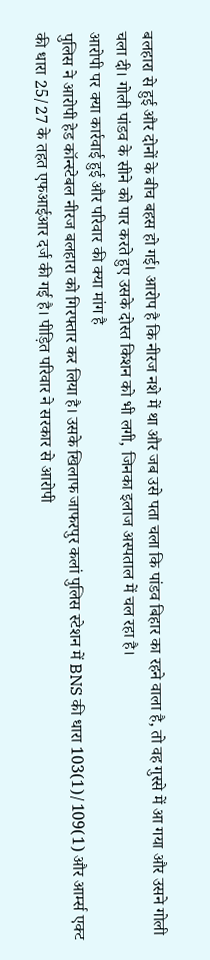बलहारा से हुई और दोनों के बीच बहस हो गई। आरोप है कि नीरज नशे में था और जब उसे पता चला कि पांडव बिहार का रहने वाला है, तो वह गुस्से में आ गया और उसने गोली चला दी। गोली पांडव के सीने को पार करते हुए उसके दोस्त किशन को भी लगी, जिनका इलाज अस्पताल में चल रहा है।
आरोपी पर क्या कार्रवाई हुई और परिवार की क्या मांग है
पुलिस ने आरोपी हेड कॉन्स्टेबल नीरज बलहारा को गिरफ्तार कर लिया है। उसके खिलाफ जाफरपुर कलां पुलिस स्टेशन में BNS की धारा 103(1)/109(1) और आर्म्स एक्ट की धारा 25/27 के तहत एफआईआर दर्ज की गई है। पीड़ित परिवार ने सरकार से आरोपी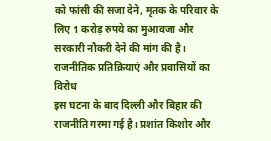को फांसी की सजा देने, मृतक के परिवार के लिए 1 करोड़ रुपये का मुआवजा और सरकारी नौकरी देने की मांग की है।
राजनीतिक प्रतिक्रियाएं और प्रवासियों का विरोध
इस घटना के बाद दिल्ली और बिहार की राजनीति गरमा गई है। प्रशांत किशोर और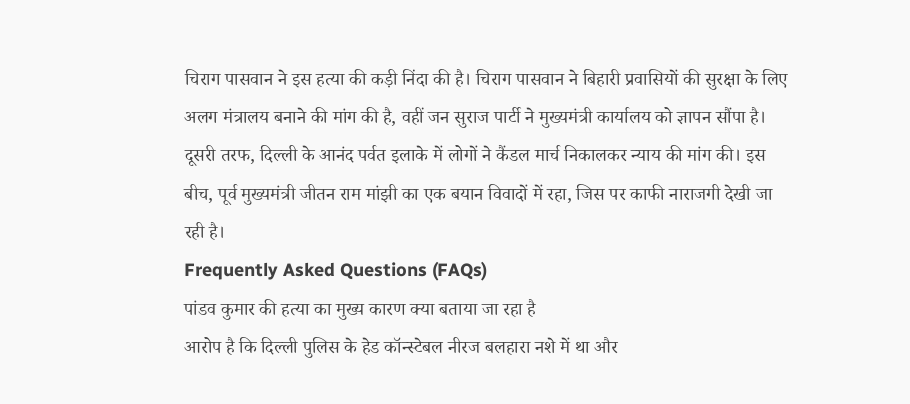चिराग पासवान ने इस हत्या की कड़ी निंदा की है। चिराग पासवान ने बिहारी प्रवासियों की सुरक्षा के लिए अलग मंत्रालय बनाने की मांग की है, वहीं जन सुराज पार्टी ने मुख्यमंत्री कार्यालय को ज्ञापन सौंपा है। दूसरी तरफ, दिल्ली के आनंद पर्वत इलाके में लोगों ने कैंडल मार्च निकालकर न्याय की मांग की। इस बीच, पूर्व मुख्यमंत्री जीतन राम मांझी का एक बयान विवादों में रहा, जिस पर काफी नाराजगी देखी जा रही है।
Frequently Asked Questions (FAQs)
पांडव कुमार की हत्या का मुख्य कारण क्या बताया जा रहा है
आरोप है कि दिल्ली पुलिस के हेड कॉन्स्टेबल नीरज बलहारा नशे में था और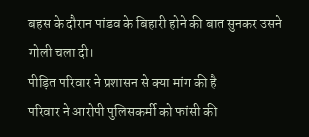बहस के दौरान पांडव के बिहारी होने की बात सुनकर उसने गोली चला दी।
पीड़ित परिवार ने प्रशासन से क्या मांग की है
परिवार ने आरोपी पुलिसकर्मी को फांसी की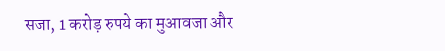सजा, 1 करोड़ रुपये का मुआवजा और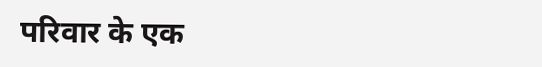परिवार के एक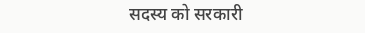सदस्य को सरकारी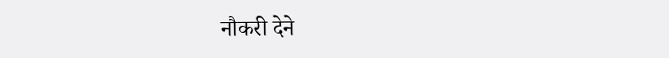नौकरी देने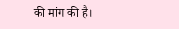की मांग की है।